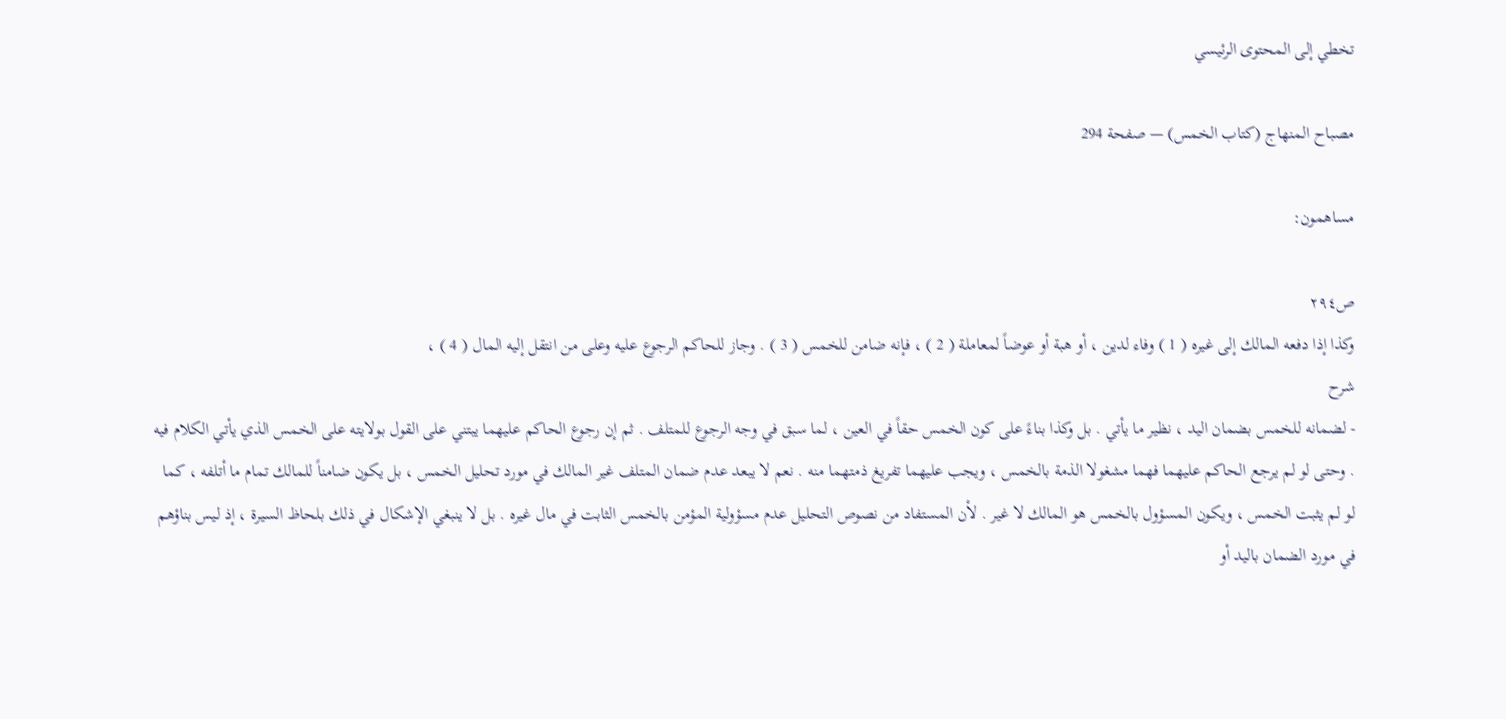تخطي إلى المحتوى الرئيسي

مصباح المنهاج (كتاب الخمس) — صفحة 294

مساهمون:

ص٢٩٤
وكذا إذا دفعه المالك إلى غيره ( 1 ) وفاء لدين ، أو هبة أو عوضاً لمعاملة ( 2 ) ، فإنه ضامن للخمس ( 3 ) . وجاز للحاكم الرجوع عليه وعلى من انتقل إليه المال ( 4 ) ،
شرح
- لضمانه للخمس بضمان اليد ، نظير ما يأتي . بل وكذا بناءً على كون الخمس حقاً في العين ، لما سبق في وجه الرجوع للمتلف . ثم إن رجوع الحاكم عليهما يبتني على القول بولايته على الخمس الذي يأتي الكلام فيه . وحتى لو لم يرجع الحاكم عليهما فهما مشغولا الذمة بالخمس ، ويجب عليهما تفريغ ذمتهما منه . نعم لا يبعد عدم ضمان المتلف غير المالك في مورد تحليل الخمس ، بل يكون ضامناً للمالك تمام ما أتلفه ، كما لو لم يثبت الخمس ، ويكون المسؤول بالخمس هو المالك لا غير . لأن المستفاد من نصوص التحليل عدم مسؤولية المؤمن بالخمس الثابت في مال غيره . بل لا ينبغي الإشكال في ذلك بلحاظ السيرة ، إذ ليس بناؤهم في مورد الضمان باليد أو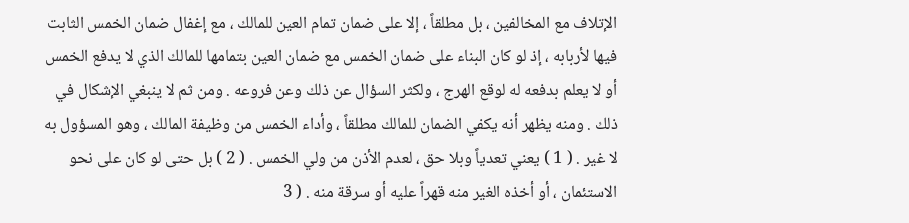الإتلاف مع المخالفين ، بل مطلقاً ، إلا على ضمان تمام العين للمالك ، مع إغفال ضمان الخمس الثابت فيها لأربابه ، إذ لو كان البناء على ضمان الخمس مع ضمان العين بتمامها للمالك الذي لا يدفع الخمس أو لا يعلم بدفعه له لوقع الهرج ، ولكثر السؤال عن ذلك وعن فروعه . ومن ثم لا ينبغي الإشكال في ذلك . ومنه يظهر أنه يكفي الضمان للمالك مطلقاً ، وأداء الخمس من وظيفة المالك ، وهو المسؤول به لا غير . ( 1 ) يعني تعدياً وبلا حق ، لعدم الأذن من ولي الخمس . ( 2 ) بل حتى لو كان على نحو الاستئمان ، أو أخذه الغير منه قهراً عليه أو سرقة منه . ( 3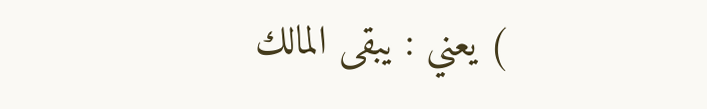) يعني : يبقى المالك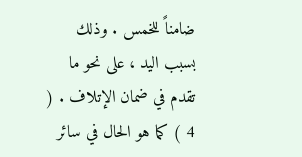ضامناً للخمس . وذلك بسبب اليد ، على نحو ما تقدم في ضمان الإتلاف . ( 4 ) كما هو الحال في سائر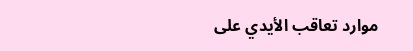موارد تعاقب الأيدي على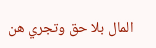المال بلا حق وتجري هن